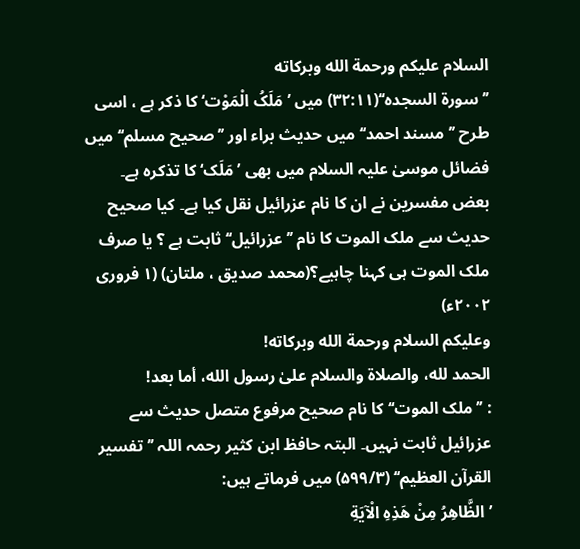السلام عليكم ورحمة الله وبركاته
’’سورۃ السجدہ‘‘(۳۲:۱۱) میں ’ مَلَکُ الْمَوْت‘ کا ذکر ہے ، اسی طرح ’’مسند احمد‘‘ میں حدیث براء اور ’’صحیح مسلم‘‘ میں فضائل موسیٰ علیہ السلام میں بھی ’مَلَک‘ کا تذکرہ ہے۔ بعض مفسرین نے ان کا نام عزرائیل نقل کیا ہے۔ کیا صحیح حدیث سے ملک الموت کا نام ’’عزرائیل‘‘ ثابت ہے ؟ یا صرف ملک الموت ہی کہنا چاہیے؟(محمد صدیق ، ملتان) (۱ فروری ۲۰۰۲ء)
وعلیکم السلام ورحمة الله وبرکاته!
الحمد لله، والصلاة والسلام علىٰ رسول الله، أما بعد!
: ’’ملک الموت‘‘کا نام صحیح مرفوع متصل حدیث سے عزرائیل ثابت نہیں۔ البتہ حافظ ابن کثیر رحمہ اللہ ’’تفسیر القرآن العظیم‘‘ (۵۹۹/۳) میں فرماتے ہیں:
’الظَّاهِرُ مِنْ هَذِهِ الْآیَةِ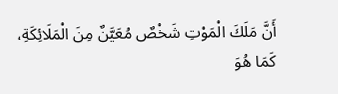أَنَّ مَلَكَ الْمَوْتِ شَخْصٌ مُعَیَّنٌ مِنَ الْمَلَائِکَةِ، کَمَا هُوَ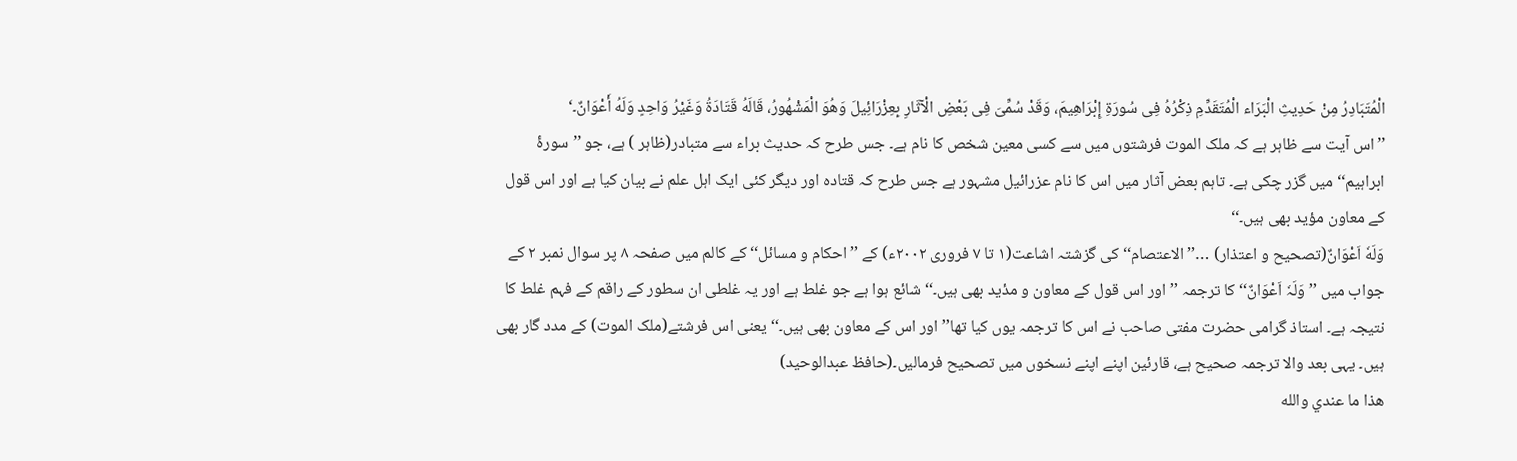الْمُتَبَادِرُ مِنْ حَدِیثِ الْبَرَاء الْمُتَقَدِّمِ ذِکْرُهُ فِی سُورَةِ إِبْرَاهِیمَ، وَقَدْ سُمِّیَ فِی بَعْضِ الْآثَارِ بِعِزْرَائِیلَ وَهُوَ الْمَشْهُورُ، قَالَهُ قَتَادَةُ وَغَیْرُ وَاحِدٍ وَلَهُ أَعْوَانٌ۔‘
’’اس آیت سے ظاہر ہے کہ ملک الموت فرشتوں میں سے کسی معین شخص کا نام ہے۔ جس طرح کہ حدیث براء سے متبادر(ظاہر ) ہے، جو ’’سورۂ ابراہیم‘‘ میں گزر چکی ہے۔ تاہم بعض آثار میں اس کا نام عزرائیل مشہور ہے جس طرح کہ قتادہ اور دیگر کئی ایک اہل علم نے بیان کیا ہے اور اس قول کے معاون مؤید بھی ہیں۔‘‘
وَلَهٗ اَعْوَانٌ(تصحیح و اعتذار) …’’الاعتصام‘‘ کی گزشتہ اشاعت(۱ تا ۷ فروری ۲۰۰۲ء) کے ’’احکام و مسائل‘‘ کے کالم میں صفحہ ۸ پر سوال نمبر ۲ کے جواب میں ’’وَلَہٗ اَعْوَانٌ‘‘ کا ترجمہ ’’ اور اس قول کے معاون و مدٔید بھی ہیں۔‘‘ شائع ہوا ہے جو غلط ہے اور یہ غلطی ان سطور کے راقم کے فہم غلط کا نتیجہ ہے۔ استاذ گرامی حضرت مفتی صاحب نے اس کا ترجمہ یوں کیا تھا’’ اور اس کے معاون بھی ہیں۔‘‘ یعنی اس فرشتے(ملک الموت) کے مدد گار بھی ہیں۔ یہی بعد والا ترجمہ صحیح ہے، قارئین اپنے اپنے نسخوں میں تصحیح فرمالیں۔(حافظ عبدالوحید)
ھذا ما عندي والله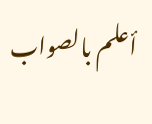أعلم بالصواب